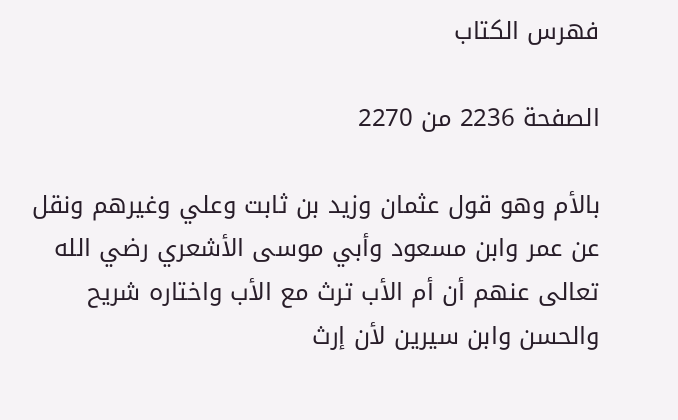فهرس الكتاب

الصفحة 2236 من 2270

بالأم وهو قول عثمان وزيد بن ثابت وعلي وغيرهم ونقل عن عمر وابن مسعود وأبي موسى الأشعري رضي الله تعالى عنهم أن أم الأب ترث مع الأب واختاره شريح والحسن وابن سيرين لأن إرث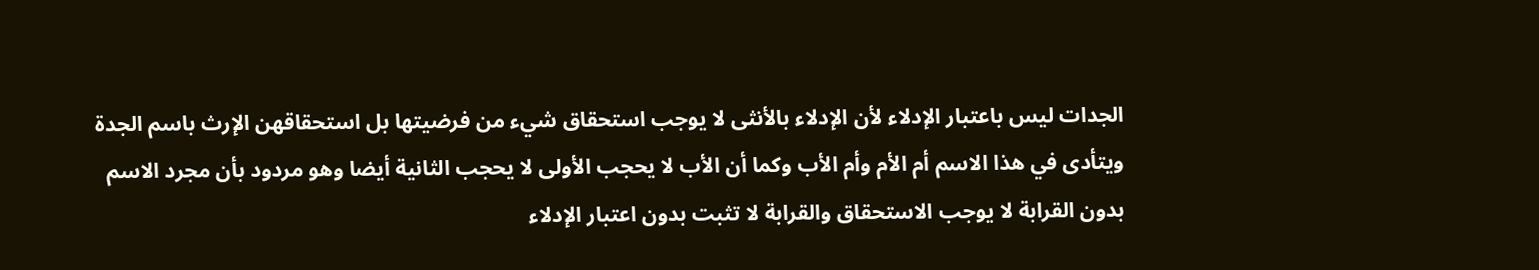الجدات ليس باعتبار الإدلاء لأن الإدلاء بالأنثى لا يوجب استحقاق شيء من فرضيتها بل استحقاقهن الإرث باسم الجدة ويتأدى في هذا الاسم أم الأم وأم الأب وكما أن الأب لا يحجب الأولى لا يحجب الثانية أيضا وهو مردود بأن مجرد الاسم بدون القرابة لا يوجب الاستحقاق والقرابة لا تثبت بدون اعتبار الإدلاء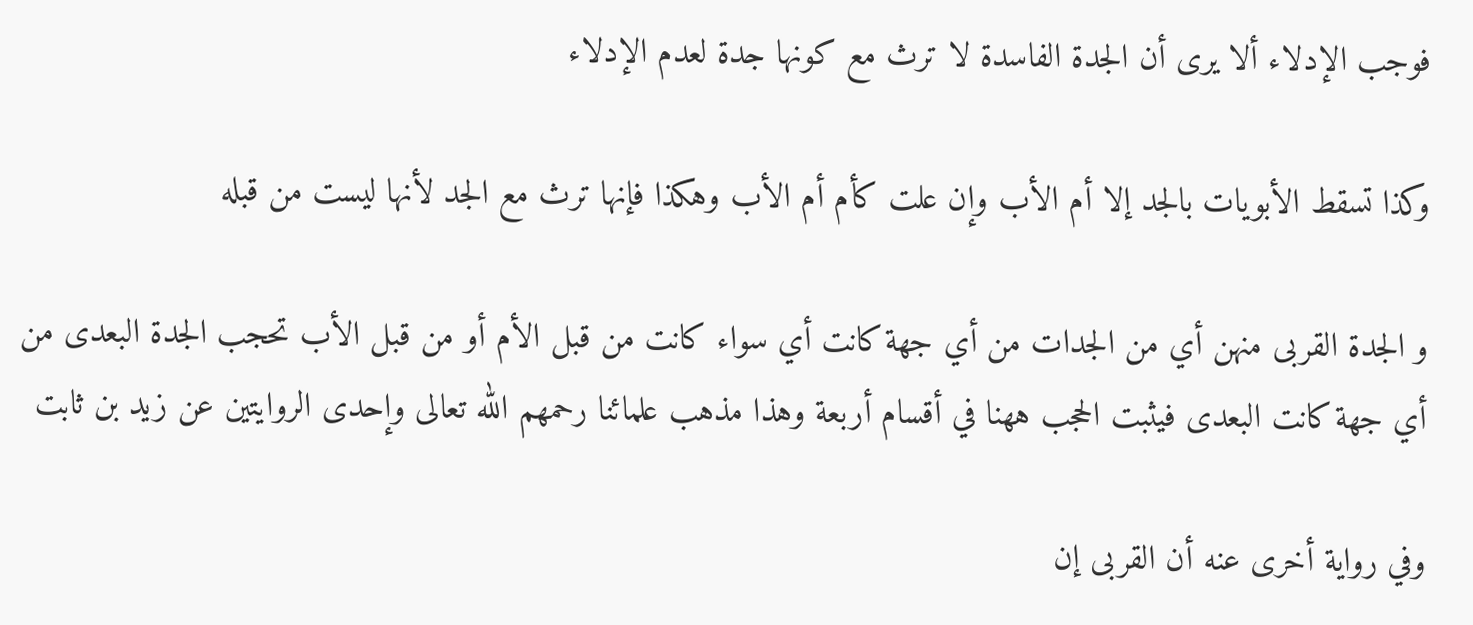فوجب الإدلاء ألا يرى أن الجدة الفاسدة لا ترث مع كونها جدة لعدم الإدلاء

وكذا تسقط الأبويات بالجد إلا أم الأب وإن علت كأم أم الأب وهكذا فإنها ترث مع الجد لأنها ليست من قبله

و الجدة القربى منهن أي من الجدات من أي جهة كانت أي سواء كانت من قبل الأم أو من قبل الأب تحجب الجدة البعدى من أي جهة كانت البعدى فيثبت الحجب ههنا في أقسام أربعة وهذا مذهب علمائنا رحمهم الله تعالى وإحدى الروايتين عن زيد بن ثابت

وفي رواية أخرى عنه أن القربى إن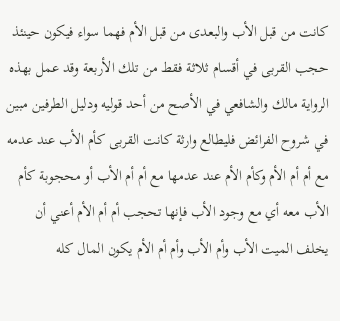كانت من قبل الأب والبعدى من قبل الأم فهما سواء فيكون حينئذ حجب القربى في أقسام ثلاثة فقط من تلك الأربعة وقد عمل بهذه الرواية مالك والشافعي في الأصح من أحد قوليه ودليل الطرفين مبين في شروح الفرائض فليطالع وارثة كانت القربى كأم الأب عند عدمه مع أم أم الأم وكأم الأم عند عدمها مع أم أم الأب أو محجوبة كأم الأب معه أي مع وجود الأب فإنها تحجب أم أم الأم أعني أن يخلف الميت الأب وأم الأب وأم أم الأم يكون المال كله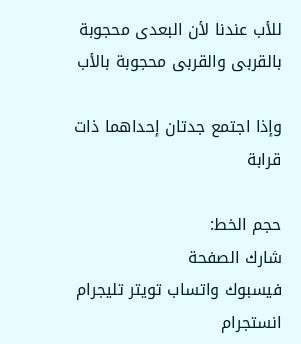للأب عندنا لأن البعدى محجوبة بالقربى والقربى محجوبة بالأب

وإذا اجتمع جدتان إحداهما ذات قرابة

حجم الخط:
شارك الصفحة
فيسبوك واتساب تويتر تليجرام انستجرام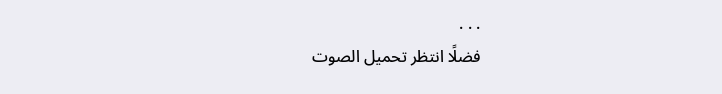. . .
فضلًا انتظر تحميل الصوت